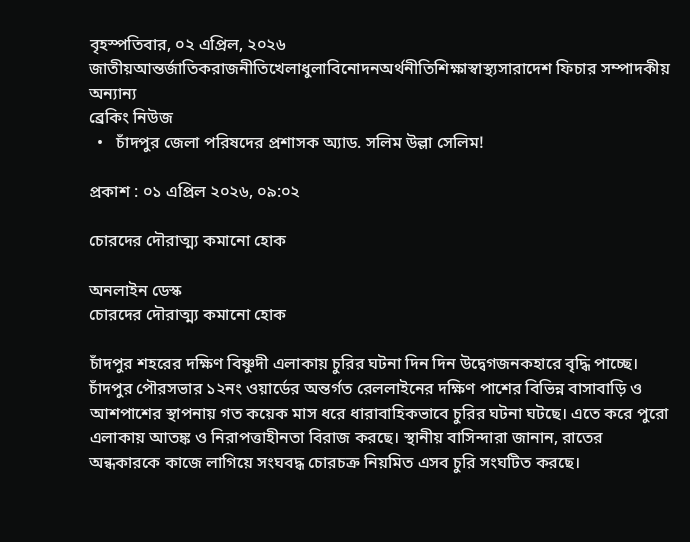বৃহস্পতিবার, ০২ এপ্রিল, ২০২৬
জাতীয়আন্তর্জাতিকরাজনীতিখেলাধুলাবিনোদনঅর্থনীতিশিক্ষাস্বাস্থ্যসারাদেশ ফিচার সম্পাদকীয় অন্যান্য
ব্রেকিং নিউজ
  •   চাঁদপুর জেলা পরিষদের প্রশাসক অ্যাড. সলিম উল্লা সেলিম!

প্রকাশ : ০১ এপ্রিল ২০২৬, ০৯:০২

চোরদের দৌরাত্ম্য কমানো হোক

অনলাইন ডেস্ক
চোরদের দৌরাত্ম্য কমানো হোক

চাঁদপুর শহরের দক্ষিণ বিষ্ণুদী এলাকায় চুরির ঘটনা দিন দিন উদ্বেগজনকহারে বৃদ্ধি পাচ্ছে। চাঁদপুর পৌরসভার ১২নং ওয়ার্ডের অন্তর্গত রেললাইনের দক্ষিণ পাশের বিভিন্ন বাসাবাড়ি ও আশপাশের স্থাপনায় গত কয়েক মাস ধরে ধারাবাহিকভাবে চুরির ঘটনা ঘটছে। এতে করে পুরো এলাকায় আতঙ্ক ও নিরাপত্তাহীনতা বিরাজ করছে। স্থানীয় বাসিন্দারা জানান, রাতের অন্ধকারকে কাজে লাগিয়ে সংঘবদ্ধ চোরচক্র নিয়মিত এসব চুরি সংঘটিত করছে।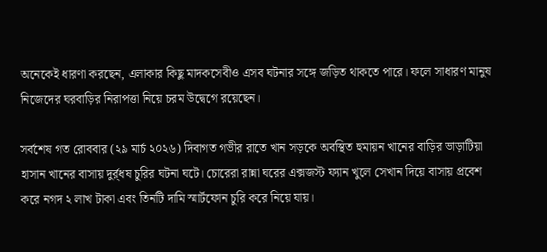অনেকেই ধারণা করছেন, এলাকার কিছু মাদকসেবীও এসব ঘটনার সঙ্গে জড়িত থাকতে পারে। ফলে সাধারণ মানুষ নিজেদের ঘরবাড়ির নিরাপত্তা নিয়ে চরম উদ্বেগে রয়েছেন।

সর্বশেষ গত রোববার (২৯ মার্চ ২০২৬) দিবাগত গভীর রাতে খান সড়কে অবস্থিত হুমায়ন খানের বাড়ির ভাড়াটিয়া হাসান খানের বাসায় দুর্র্ধষ চুরির ঘটনা ঘটে। চোরেরা রান্না ঘরের এক্সজস্ট ফ্যান খুলে সেখান দিয়ে বাসায় প্রবেশ করে নগদ ২ লাখ টাকা এবং তিনটি দামি স্মার্টফোন চুরি করে নিয়ে যায়।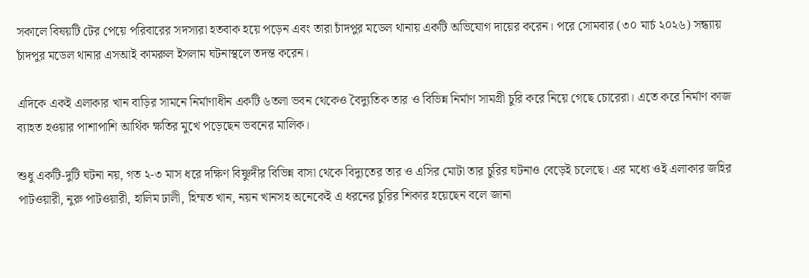সকালে বিষয়টি টের পেয়ে পরিবারের সদস্যরা হতবাক হয়ে পড়েন এবং তারা চাঁদপুর মডেল থানায় একটি অভিযোগ দায়ের করেন। পরে সোমবার (৩০ মার্চ ২০২৬) সন্ধ্যায় চাঁদপুর মডেল থানার এসআই কামরুল ইসলাম ঘটনাস্থলে তদন্ত করেন।

এদিকে একই এলাকার খান বাড়ির সামনে নির্মাণাধীন একটি ৬তলা ভবন থেকেও বৈদ্যুতিক তার ও বিভিন্ন নির্মাণ সামগ্রী চুরি করে নিয়ে গেছে চোরেরা। এতে করে নির্মাণ কাজ ব্যাহত হওয়ার পাশাপাশি আর্থিক ক্ষতির মুখে পড়েছেন ভবনের মালিক।

শুধু একটি-দুটি ঘটনা নয়, গত ২-৩ মাস ধরে দক্ষিণ বিষ্ণুদীর বিভিন্ন বাসা থেকে বিদ্যুতের তার ও এসির মোটা তার চুরির ঘটনাও বেড়েই চলেছে। এর মধ্যে ওই এলাকার জহির পাটওয়ারী, নুরু পাটওয়ারী, হালিম ঢালী, হিম্মত খান, নয়ন খানসহ অনেকেই এ ধরনের চুরির শিকার হয়েছেন বলে জানা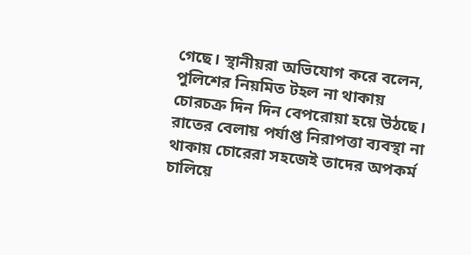গেছে। স্থানীয়রা অভিযোগ করে বলেন, পুলিশের নিয়মিত টহল না থাকায় চোরচক্র দিন দিন বেপরোয়া হয়ে উঠছে। রাতের বেলায় পর্যাপ্ত নিরাপত্তা ব্যবস্থা না থাকায় চোরেরা সহজেই তাদের অপকর্ম চালিয়ে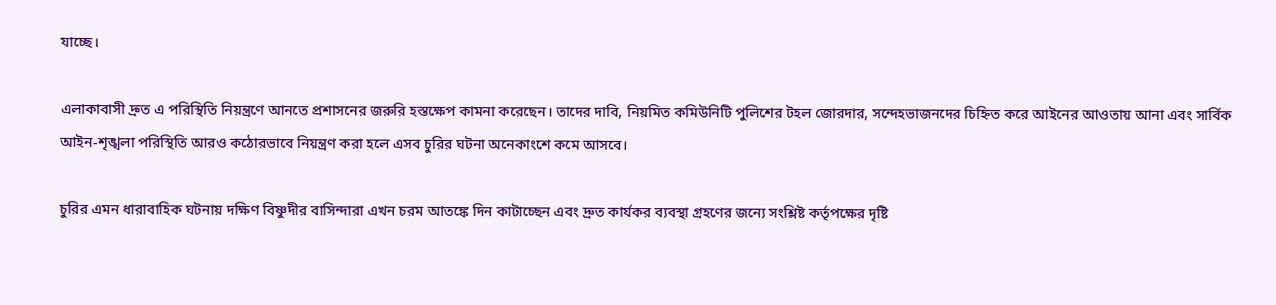যাচ্ছে।

এলাকাবাসী দ্রুত এ পরিস্থিতি নিয়ন্ত্রণে আনতে প্রশাসনের জরুরি হস্তক্ষেপ কামনা করেছেন। তাদের দাবি, নিয়মিত কমিউনিটি পুলিশের টহল জোরদার, সন্দেহভাজনদের চিহ্নিত করে আইনের আওতায় আনা এবং সার্বিক আইন-শৃঙ্খলা পরিস্থিতি আরও কঠোরভাবে নিয়ন্ত্রণ করা হলে এসব চুরির ঘটনা অনেকাংশে কমে আসবে।

চুরির এমন ধারাবাহিক ঘটনায় দক্ষিণ বিষ্ণুদীর বাসিন্দারা এখন চরম আতঙ্কে দিন কাটাচ্ছেন এবং দ্রুত কার্যকর ব্যবস্থা গ্রহণের জন্যে সংশ্লিষ্ট কর্তৃপক্ষের দৃষ্টি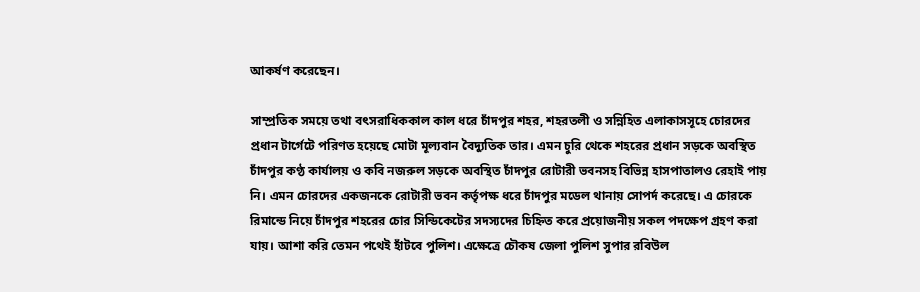আকর্ষণ করেছেন।

সাম্প্রতিক সময়ে তথা বৎসরাধিককাল কাল ধরে চাঁদপুর শহর, শহরতলী ও সন্নিহিত এলাকাসসূহে চোরদের প্রধান টার্গেটে পরিণত হয়েছে মোটা মূল্যবান বৈদ্যুতিক তার। এমন চুরি থেকে শহরের প্রধান সড়কে অবস্থিত চাঁদপুর কণ্ঠ কার্যালয় ও কবি নজরুল সড়কে অবস্থিত চাঁদপুর রোটারী ভবনসহ বিভিন্ন হাসপাতালও রেহাই পায় নি। এমন চোরদের একজনকে রোটারী ভবন কর্তৃপক্ষ ধরে চাঁদপুর মডেল থানায় সোপর্দ করেছে। এ চোরকে রিমান্ডে নিয়ে চাঁদপুর শহরের চোর সিন্ডিকেটের সদস্যদের চিহ্নিত করে প্রয়োজনীয় সকল পদক্ষেপ গ্রহণ করা যায়। আশা করি তেমন পথেই হাঁটবে পুলিশ। এক্ষেত্রে চৌকষ জেলা পুলিশ সুপার রবিউল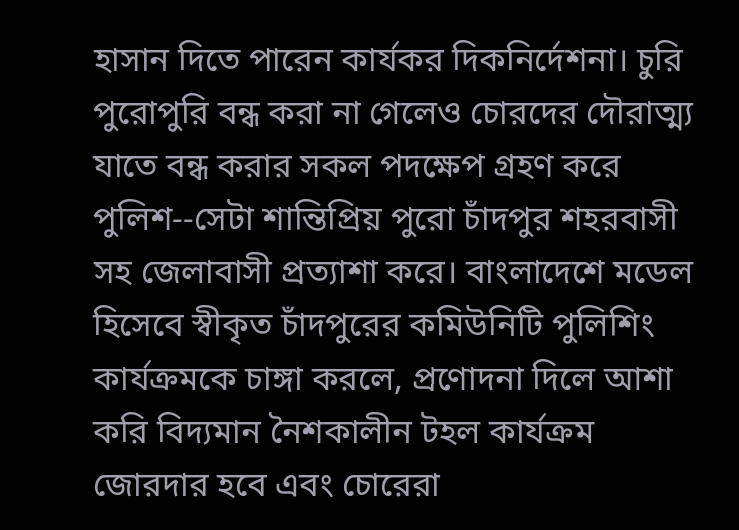হাসান দিতে পারেন কার্যকর দিকনির্দেশনা। চুরি পুরোপুরি বন্ধ করা না গেলেও চোরদের দৌরাত্ম্য যাতে বন্ধ করার সকল পদক্ষেপ গ্রহণ করে পুলিশ--সেটা শান্তিপ্রিয় পুরো চাঁদপুর শহরবাসী সহ জেলাবাসী প্রত্যাশা করে। বাংলাদেশে মডেল হিসেবে স্বীকৃত চাঁদপুরের কমিউনিটি পুলিশিং কার্যক্রমকে চাঙ্গা করলে, প্রণোদনা দিলে আশা করি বিদ্যমান নৈশকালীন টহল কার্যক্রম জোরদার হবে এবং চোরেরা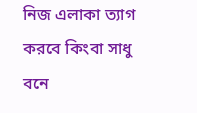নিজ এলাকা ত্যাগ করবে কিংবা সাধু বনে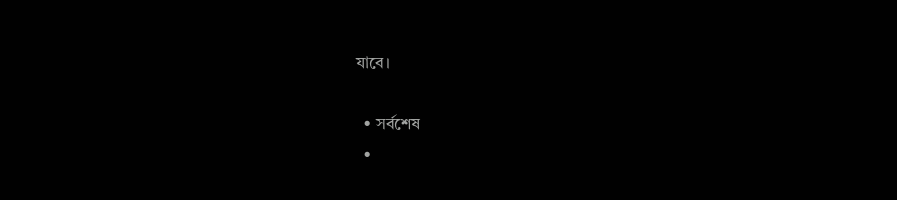যাবে।

  • সর্বশেষ
  •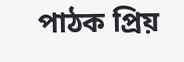পাঠক প্রিয়